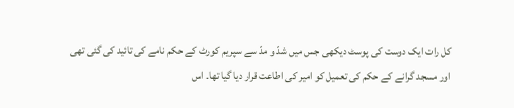کل رات ایک دوست کی پوسٹ دیکھی جس میں شدّ و مدّ سے سپریم کورٹ کے حکم نامے کی تائید کی گئی تھی اور مسجد گرانے کے حکم کی تعمیل کو امیر کی اطاعت قرار دیا گیا تھا۔ اس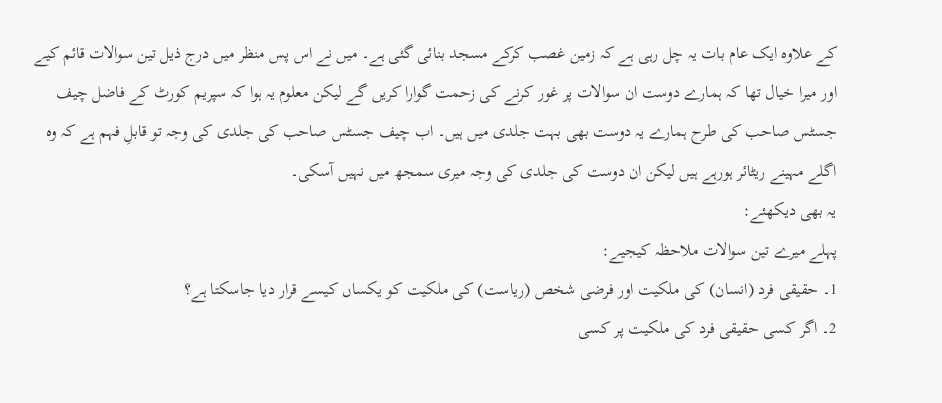کے علاوہ ایک عام بات یہ چل رہی ہے کہ زمین غصب کرکے مسجد بنائی گئی ہے۔ میں نے اس پس منظر میں درج ذیل تین سوالات قائم کیے اور میرا خیال تھا کہ ہمارے دوست ان سوالات پر غور کرنے کی زحمت گوارا کریں گے لیکن معلوم یہ ہوا کہ سپریم کورٹ کے فاضل چیف جسٹس صاحب کی طرح ہمارے یہ دوست بھی بہت جلدی میں ہیں۔ اب چیف جسٹس صاحب کی جلدی کی وجہ تو قابلِ فہم ہے کہ وہ اگلے مہینے ریٹائر ہورہے ہیں لیکن ان دوست کی جلدی کی وجہ میری سمجھ میں نہیں آسکی۔
یہ بھی دیکھئے:
پہلے میرے تین سوالات ملاحظہ کیجیے:
1۔ حقیقی فرد (انسان) کی ملکیت اور فرضی شخص (ریاست) کی ملکیت کو یکساں کیسے قرار دیا جاسکتا ہے؟
2۔ اگر کسی حقیقی فرد کی ملکیت پر کسی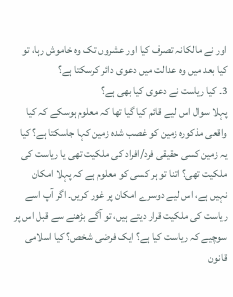اور نے مالکانہ تصرف کیا اور عشروں تک وہ خاموش رہا، تو کیا بعد میں وہ عدالت میں دعوی دائر کرسکتا ہے؟
3۔ کیا ریاست نے دعوی کیا بھی ہے؟
پہلا سوال اس لیے قائم کیا گیا تھا کہ معلوم ہوسکے کہ کیا واقعی مذکورہ زمین کو غصب شدہ زمین کہا جاسکتا ہے؟ کیا یہ زمین کسی حقیقی فرد/افراد کی ملکیت تھی یا ریاست کی ملکیت تھی؟ اتنا تو ہر کسی کو معلوم ہے کہ پہلا امکان نہیں ہے، اس لیے دوسرے امکان پر غور کریں۔ اگر آپ اسے ریاست کی ملکیت قرار دیتے ہیں، تو آگے بڑھنے سے قبل اس پر سوچیے کہ ریاست کیا ہے؟ ایک فرضی شخص؟ کیا اسلامی قانون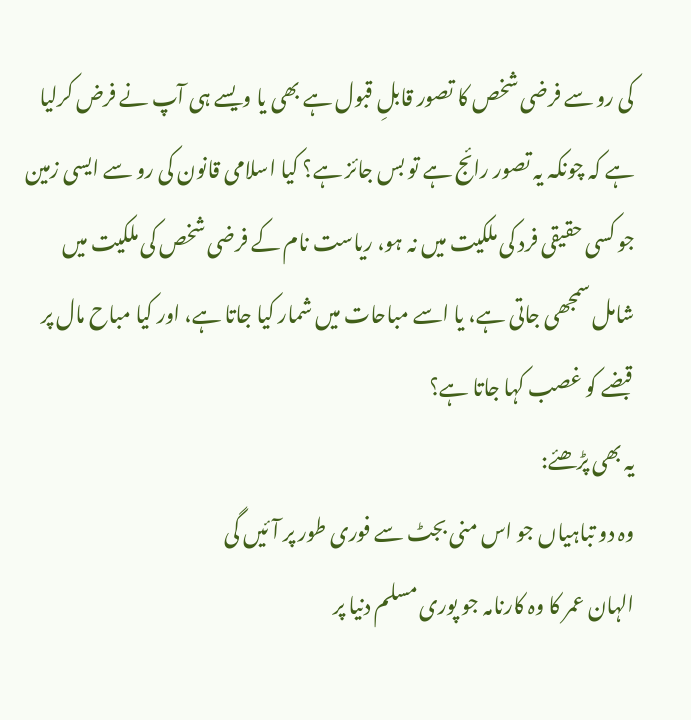کی رو سے فرضی شخص کا تصور قابلِ قبول ہے بھی یا ویسے ہی آپ نے فرض کرلیا ہے کہ چونکہ یہ تصور رائج ہے تو بس جائز ہے؟ کیا اسلامی قانون کی رو سے ایسی زمین جو کسی حقیقی فرد کی ملکیت میں نہ ہو، ریاست نام کے فرضی شخص کی ملکیت میں شامل سمجھی جاتی ہے، یا اسے مباحات میں شمار کیا جاتا ہے، اور کیا مباح مال پر قبضے کو غصب کہا جاتا ہے؟
یہ بھی پڑھئے:
وہ دو تباہیاں جو اس منی بجٹ سے فوری طور پر آئیں گی
الہان عمر کا وہ کارنامہ جو پوری مسلم دنیا پر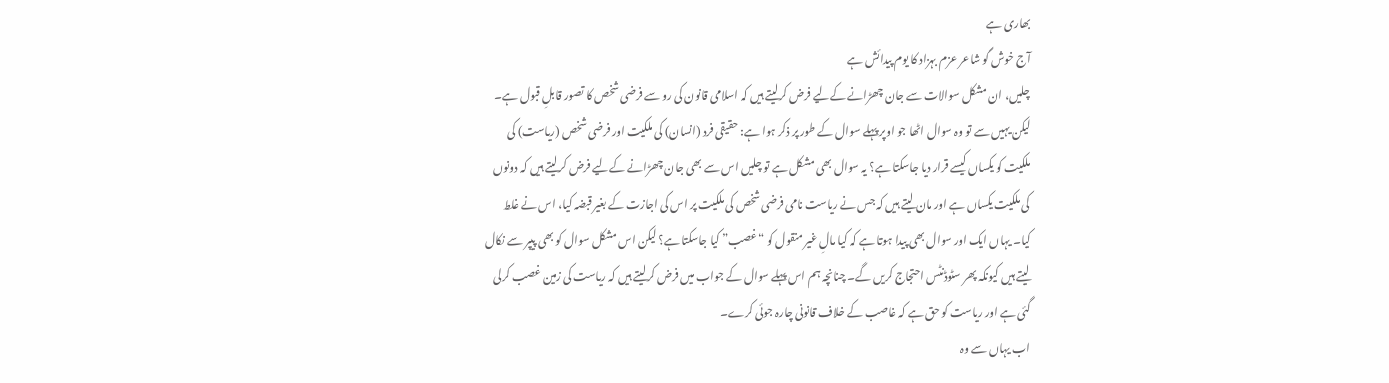بھاری ہے
آج خوش گو شاعر عزم بہزاد کا یوم پیدائش ہے
چلیں، ان مشکل سوالات سے جان چھڑانے کےلیے فرض کرلیتے ہیں کہ اسلامی قانون کی رو سے فرضی شخص کا تصور قابلِ قبول ہے۔ لیکن یہیں سے تو وہ سوال اٹھا جو اوپر پہلے سوال کے طور پر ذکر ہوا ہے: حقیقی فرد (انسان) کی ملکیت اور فرضی شخص (ریاست) کی ملکیت کو یکساں کیسے قرار دیا جاسکتا ہے؟ یہ سوال بھی مشکل ہے تو چلیں اس سے بھی جان چھڑانے کےلیے فرض کرلیتے ہیں کہ دونوں کی ملکیت یکساں ہے اور مان لیتے ہیں کہ جس نے ریاست نامی فرضی شخص کی ملکیت پر اس کی اجازت کے بغیر قبضہ کیا، اس نے غلط کیا۔ یہاں ایک اور سوال بھی پیدا ہوتا ہے کہ کیا مالِ غیر منقول کو “غصب” کیا جاسکتا ہے؟ لیکن اس مشکل سوال کو بھی پیپر سے نکال لیتے ہیں کیونکہ پھر سٹوڈنٹس احتجاج کریں گے۔ چنانچہ ہم اس پہلے سوال کے جواب میں فرض کرلیتے ہیں کہ ریاست کی زمین غصب کرلی گئی ہے اور ریاست کو حق ہے کہ غاصب کے خلاف قانونی چارہ جوئی کرے۔
اب یہاں سے وہ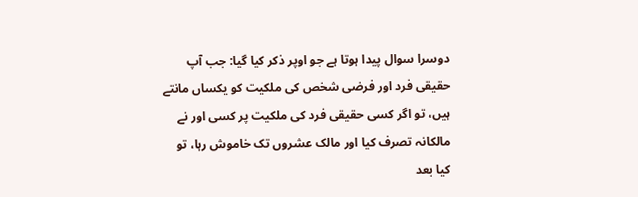دوسرا سوال پیدا ہوتا ہے جو اوپر ذکر کیا گیا: جب آپ حقیقی فرد اور فرضی شخص کی ملکیت کو یکساں مانتے ہیں، تو اگر کسی حقیقی فرد کی ملکیت پر کسی اور نے مالکانہ تصرف کیا اور مالک عشروں تک خاموش رہا، تو کیا بعد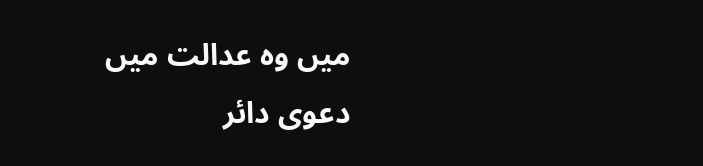میں وہ عدالت میں دعوی دائر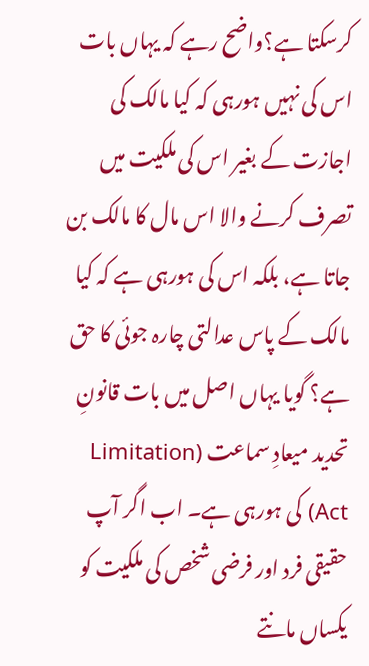کرسکتا ہے؟واضح رہے کہ یہاں بات اس کی نہیں ہورہی کہ کیا مالک کی اجازت کے بغیر اس کی ملکیت میں تصرف کرنے والا اس مال کا مالک بن جاتا ہے، بلکہ اس کی ہورہی ہے کہ کیا مالک کے پاس عدالتی چارہ جوئی کا حق ہے؟ گویا یہاں اصل میں بات قانونِ تحدید میعادِ سماعت (Limitation Act) کی ہورہی ہے۔ اب اگر آپ حقیقی فرد اور فرضی شخص کی ملکیت کو یکساں مانتے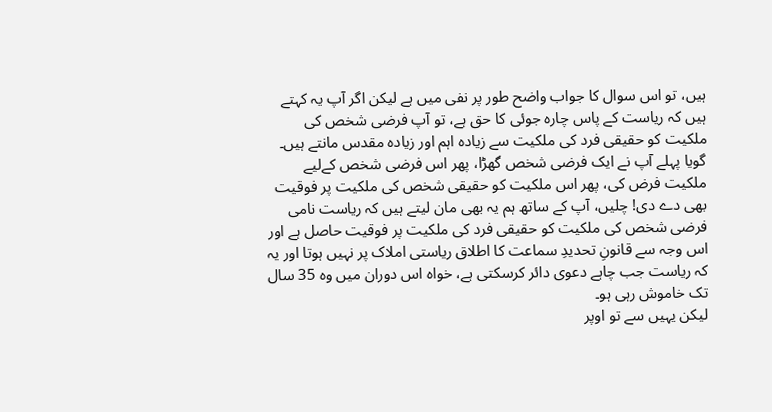ہیں، تو اس سوال کا جواب واضح طور پر نفی میں ہے لیکن اگر آپ یہ کہتے ہیں کہ ریاست کے پاس چارہ جوئی کا حق ہے، تو آپ فرضی شخص کی ملکیت کو حقیقی فرد کی ملکیت سے زیادہ اہم اور زیادہ مقدس مانتے ہیں۔ گویا پہلے آپ نے ایک فرضی شخص گھڑا، پھر اس فرضی شخص کےلیے ملکیت فرض کی، پھر اس ملکیت کو حقیقی شخص کی ملکیت پر فوقیت بھی دے دی! چلیں، آپ کے ساتھ ہم یہ بھی مان لیتے ہیں کہ ریاست نامی فرضی شخص کی ملکیت کو حقیقی فرد کی ملکیت پر فوقیت حاصل ہے اور اس وجہ سے قانونِ تحدیدِ سماعت کا اطلاق ریاستی املاک پر نہیں ہوتا اور یہ کہ ریاست جب چاہے دعوی دائر کرسکتی ہے، خواہ اس دوران میں وہ 35 سال تک خاموش رہی ہو۔
لیکن یہیں سے تو اوپر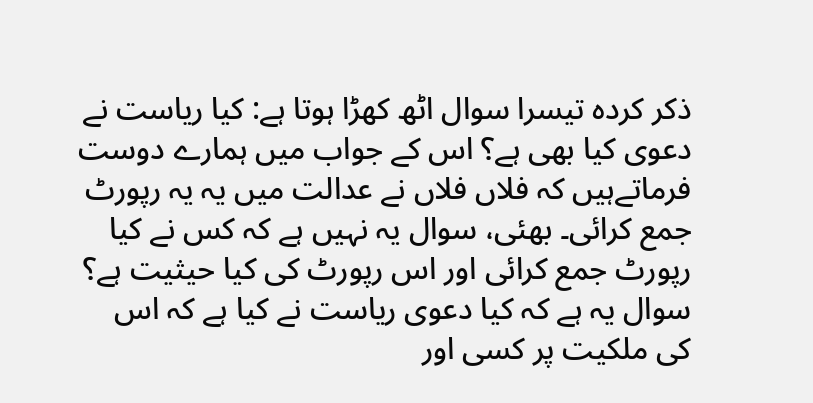ذکر کردہ تیسرا سوال اٹھ کھڑا ہوتا ہے: کیا ریاست نے دعوی کیا بھی ہے؟ اس کے جواب میں ہمارے دوست فرماتےہیں کہ فلاں فلاں نے عدالت میں یہ یہ رپورٹ جمع کرائی۔ بھئی، سوال یہ نہیں ہے کہ کس نے کیا رپورٹ جمع کرائی اور اس رپورٹ کی کیا حیثیت ہے؟ سوال یہ ہے کہ کیا دعوی ریاست نے کیا ہے کہ اس کی ملکیت پر کسی اور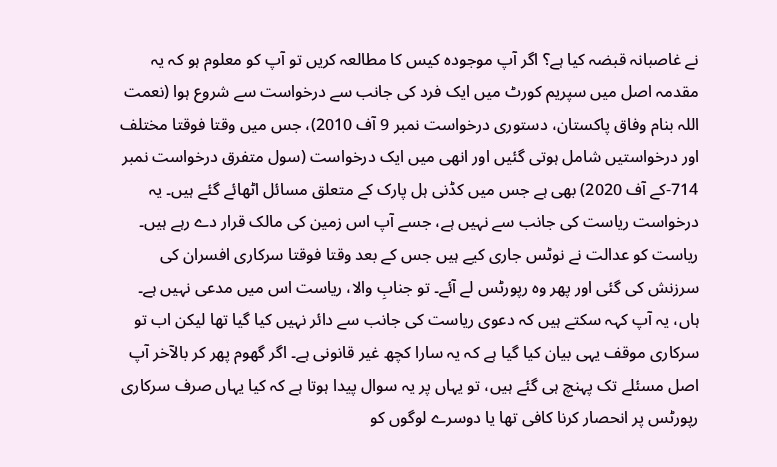نے غاصبانہ قبضہ کیا ہے؟ اگر آپ موجودہ کیس کا مطالعہ کریں تو آپ کو معلوم ہو کہ یہ مقدمہ اصل میں سپریم کورٹ میں ایک فرد کی جانب سے درخواست سے شروع ہوا (نعمت اللہ بنام وفاق پاکستان، دستوری درخواست نمبر 9 آف 2010)، جس میں وقتا فوقتا مختلف اور درخواستیں شامل ہوتی گئیں اور انھی میں ایک درخواست (سول متفرق درخواست نمبر 714-کے آف 2020) بھی ہے جس میں کڈنی ہل پارک کے متعلق مسائل اٹھائے گئے ہیں۔ یہ درخواست ریاست کی جانب سے نہیں ہے، جسے آپ اس زمین کی مالک قرار دے رہے ہیں۔ ریاست کو عدالت نے نوٹس جاری کیے ہیں جس کے بعد وقتا فوقتا سرکاری افسران کی سرزنش کی گئی اور پھر وہ رپورٹس لے آئے۔ تو جنابِ والا، ریاست اس میں مدعی نہیں ہے۔
ہاں، یہ آپ کہہ سکتے ہیں کہ دعوی ریاست کی جانب سے دائر نہیں کیا گیا تھا لیکن اب تو سرکاری موقف یہی بیان کیا گیا ہے کہ یہ سارا کچھ غیر قانونی ہے۔ اگر گھوم پھر کر بالآخر آپ اصل مسئلے تک پہنچ ہی گئے ہیں، تو یہاں پر یہ سوال پیدا ہوتا ہے کہ کیا یہاں صرف سرکاری رپورٹس پر انحصار کرنا کافی تھا یا دوسرے لوگوں کو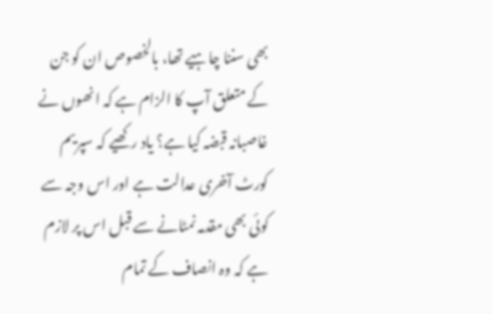بھی سننا چاہیے تھا، بالخصوص ان کو جن کے متعلق آپ کا الزام ہے کہ انھوں نے غاصبانہ قبضہ کیا ہے؟ یاد رکھیے کہ سپریم کورٹ آخری عدالت ہے اور اس وجہ سے کوئی بھی مقدمہ نمٹانے سے قبل اس پر لازم ہے کہ وہ انصاف کے تمام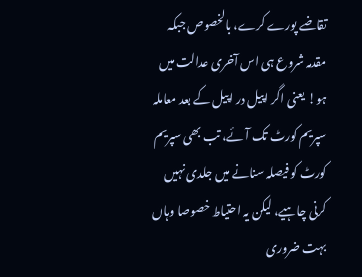تقاضے پورے کرے، بالخصوص جبکہ مقدمہ شروع ہی اس آخری عدالت میں ہو! یعنی اگر اپیل در اپیل کے بعد معاملہ سپریم کورٹ تک آئے، تب بھی سپریم کورٹ کو فیصلہ سنانے میں جلدی نہیں کرنی چاہیے، لیکن یہ احتیاط خصوصا وہاں بہت ضروری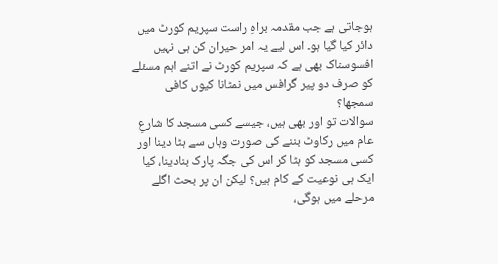ہوجاتی ہے جب مقدمہ براہِ راست سپریم کورٹ میں دائر کیا گیا ہو۔ اس لیے یہ امر حیران کن ہی نہیں افسوسناک بھی ہے کہ سپریم کورٹ نے اتنے اہم مسئلے کو صرف دو پیر گرافس میں نمٹانا کیوں کافی سمجھا؟
سوالات تو اور بھی ہیں، جیسے کسی مسجد کا شارعِ عام میں رکاوٹ بننے کی صورت وہاں سے ہٹا دینا اور کسی مسجد کو ہٹا کر اس کی جگہ پارک بنادینا، کیا ایک ہی نوعیت کے کام ہیں؟ لیکن ان پر بحث اگلے مرحلے میں ہوگی،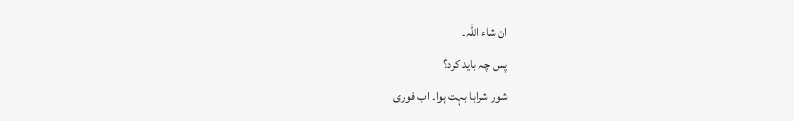ان شاء اللہ۔
پس چہ باید کرد؟
شور شرابا بہت ہوا۔ اب فوری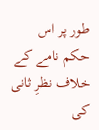طور پر اس حکم نامے کے خلاف نظرِ ثانی کی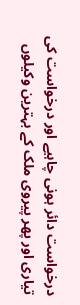درخواست دائر ہونی چاہیے اور درخواست کی تیاری اور پھر پیروی ملک کے بہترین وکیلوں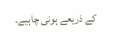کے ذریعے ہونی چاہیے۔